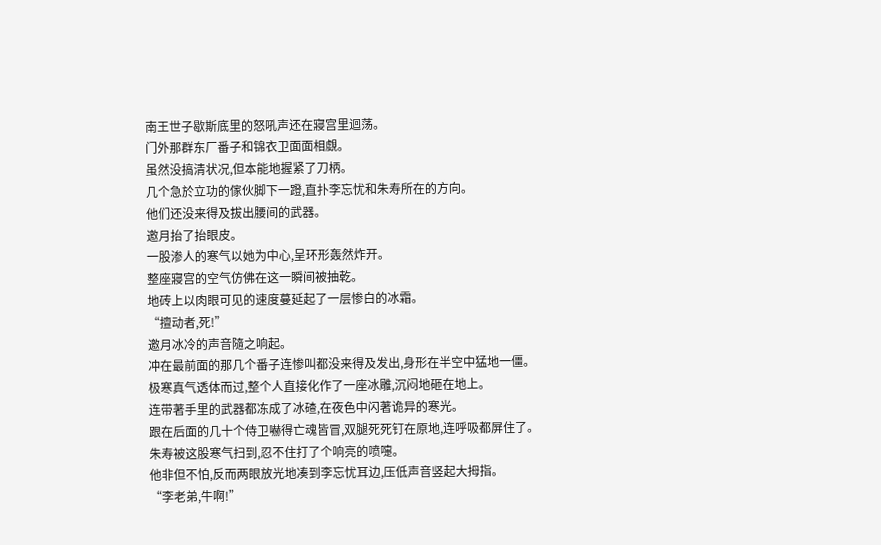南王世子歇斯底里的怒吼声还在寢宫里迴荡。
门外那群东厂番子和锦衣卫面面相覷。
虽然没搞清状况,但本能地握紧了刀柄。
几个急於立功的傢伙脚下一蹬,直扑李忘忧和朱寿所在的方向。
他们还没来得及拔出腰间的武器。
邀月抬了抬眼皮。
一股渗人的寒气以她为中心,呈环形轰然炸开。
整座寢宫的空气仿佛在这一瞬间被抽乾。
地砖上以肉眼可见的速度蔓延起了一层惨白的冰霜。
“擅动者,死!”
邀月冰冷的声音隨之响起。
冲在最前面的那几个番子连惨叫都没来得及发出,身形在半空中猛地一僵。
极寒真气透体而过,整个人直接化作了一座冰雕,沉闷地砸在地上。
连带著手里的武器都冻成了冰碴,在夜色中闪著诡异的寒光。
跟在后面的几十个侍卫嚇得亡魂皆冒,双腿死死钉在原地,连呼吸都屏住了。
朱寿被这股寒气扫到,忍不住打了个响亮的喷嚏。
他非但不怕,反而两眼放光地凑到李忘忧耳边,压低声音竖起大拇指。
“李老弟,牛啊!”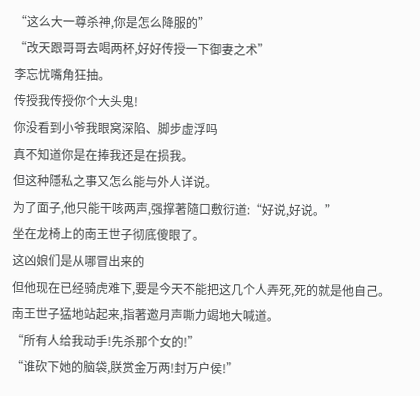“这么大一尊杀神,你是怎么降服的”
“改天跟哥哥去喝两杯,好好传授一下御妻之术”
李忘忧嘴角狂抽。
传授我传授你个大头鬼!
你没看到小爷我眼窝深陷、脚步虚浮吗
真不知道你是在捧我还是在损我。
但这种隱私之事又怎么能与外人详说。
为了面子,他只能干咳两声,强撑著隨口敷衍道:“好说,好说。”
坐在龙椅上的南王世子彻底傻眼了。
这凶娘们是从哪冒出来的
但他现在已经骑虎难下,要是今天不能把这几个人弄死,死的就是他自己。
南王世子猛地站起来,指著邀月声嘶力竭地大喊道。
“所有人给我动手!先杀那个女的!”
“谁砍下她的脑袋,朕赏金万两!封万户侯!”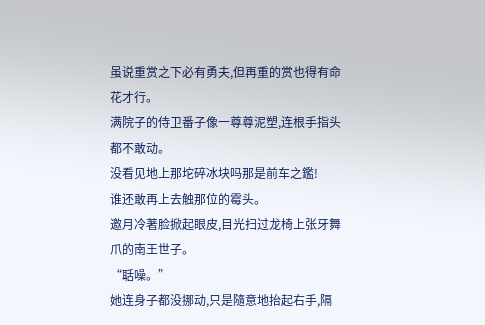虽说重赏之下必有勇夫,但再重的赏也得有命花才行。
满院子的侍卫番子像一尊尊泥塑,连根手指头都不敢动。
没看见地上那坨碎冰块吗那是前车之鑑!
谁还敢再上去触那位的霉头。
邀月冷著脸掀起眼皮,目光扫过龙椅上张牙舞爪的南王世子。
“聒噪。”
她连身子都没挪动,只是隨意地抬起右手,隔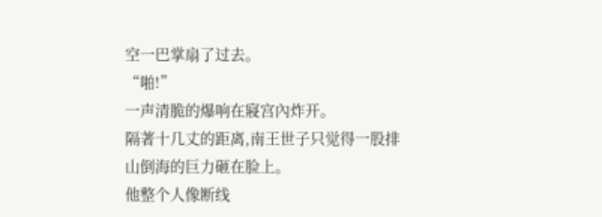空一巴掌扇了过去。
“啪!”
一声清脆的爆响在寢宫內炸开。
隔著十几丈的距离,南王世子只觉得一股排山倒海的巨力砸在脸上。
他整个人像断线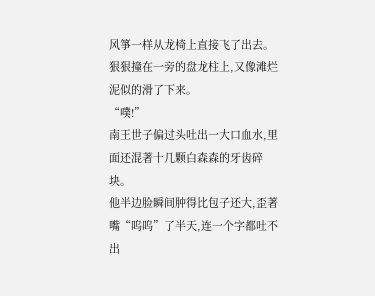风箏一样从龙椅上直接飞了出去。
狠狠撞在一旁的盘龙柱上,又像滩烂泥似的滑了下来。
“噗!”
南王世子偏过头吐出一大口血水,里面还混著十几颗白森森的牙齿碎块。
他半边脸瞬间肿得比包子还大,歪著嘴“呜呜”了半天,连一个字都吐不出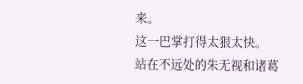来。
这一巴掌打得太狠太快。
站在不远处的朱无视和诸葛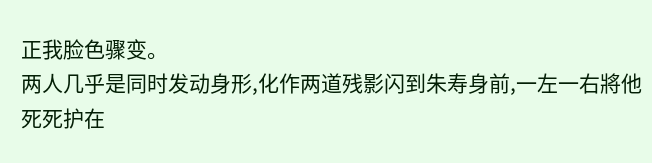正我脸色骤变。
两人几乎是同时发动身形,化作两道残影闪到朱寿身前,一左一右將他死死护在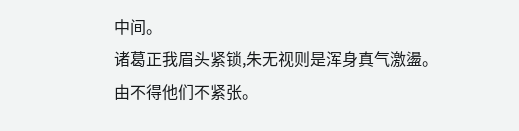中间。
诸葛正我眉头紧锁,朱无视则是浑身真气激盪。
由不得他们不紧张。